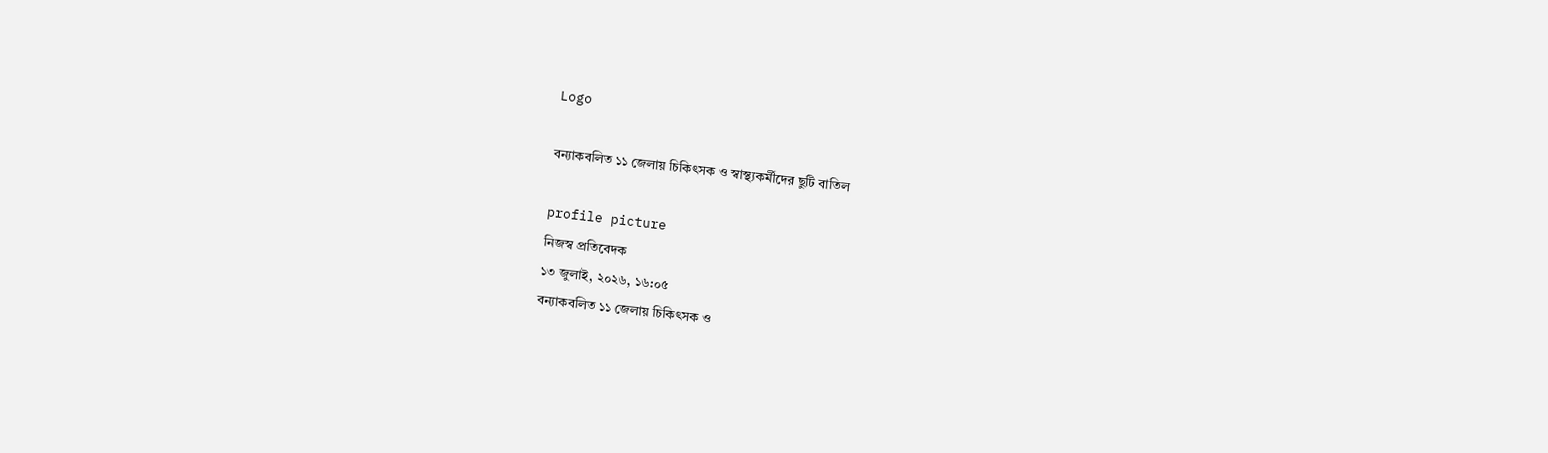Logo

বন্যাকবলিত ১১ জেলায় চিকিৎসক ও স্বাস্থ্যকর্মীদের ছুটি বাতিল

profile picture
নিজস্ব প্রতিবেদক
১৩ জুলাই, ২০২৬, ১৬:০৫
বন্যাকবলিত ১১ জেলায় চিকিৎসক ও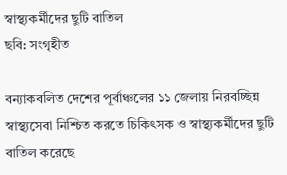স্বাস্থ্যকর্মীদের ছুটি বাতিল
ছবি: সংগৃহীত

বন্যাকবলিত দেশের পূর্বাঞ্চলের ১১ জেলায় নিরবচ্ছিন্ন স্বাস্থ্যসেবা নিশ্চিত করতে চিকিৎসক ও স্বাস্থ্যকর্মীদের ছুটি বাতিল করেছে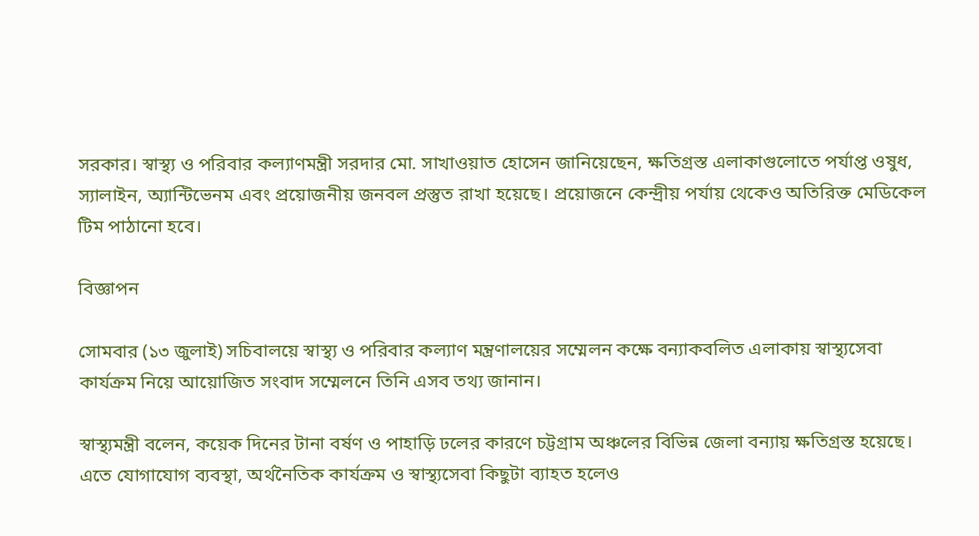সরকার। স্বাস্থ্য ও পরিবার কল্যাণমন্ত্রী সরদার মো. সাখাওয়াত হোসেন জানিয়েছেন, ক্ষতিগ্রস্ত এলাকাগুলোতে পর্যাপ্ত ওষুধ, স্যালাইন, অ্যান্টিভেনম এবং প্রয়োজনীয় জনবল প্রস্তুত রাখা হয়েছে। প্রয়োজনে কেন্দ্রীয় পর্যায় থেকেও অতিরিক্ত মেডিকেল টিম পাঠানো হবে।

বিজ্ঞাপন

সোমবার (১৩ জুলাই) সচিবালয়ে স্বাস্থ্য ও পরিবার কল্যাণ মন্ত্রণালয়ের সম্মেলন কক্ষে বন্যাকবলিত এলাকায় স্বাস্থ্যসেবা কার্যক্রম নিয়ে আয়োজিত সংবাদ সম্মেলনে তিনি এসব তথ্য জানান।

স্বাস্থ্যমন্ত্রী বলেন, কয়েক দিনের টানা বর্ষণ ও পাহাড়ি ঢলের কারণে চট্টগ্রাম অঞ্চলের বিভিন্ন জেলা বন্যায় ক্ষতিগ্রস্ত হয়েছে। এতে যোগাযোগ ব্যবস্থা, অর্থনৈতিক কার্যক্রম ও স্বাস্থ্যসেবা কিছুটা ব্যাহত হলেও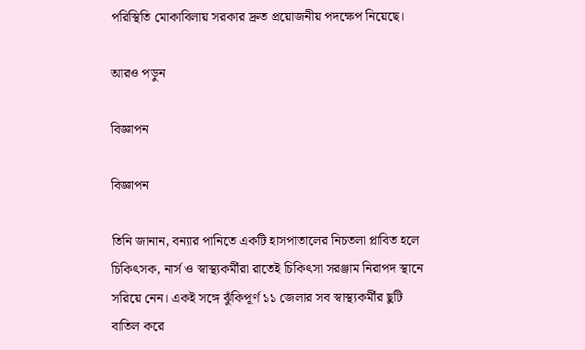পরিস্থিতি মোকাবিলায় সরকার দ্রুত প্রয়োজনীয় পদক্ষেপ নিয়েছে।

আরও পড়ুন

বিজ্ঞাপন

বিজ্ঞাপন

তিনি জানান, বন্যার পানিতে একটি হাসপাতালের নিচতলা প্লাবিত হলে চিকিৎসক, নার্স ও স্বাস্থ্যকর্মীরা রাতেই চিকিৎসা সরঞ্জাম নিরাপদ স্থানে সরিয়ে নেন। একই সঙ্গে ঝুঁকিপূর্ণ ১১ জেলার সব স্বাস্থ্যকর্মীর ছুটি বাতিল করে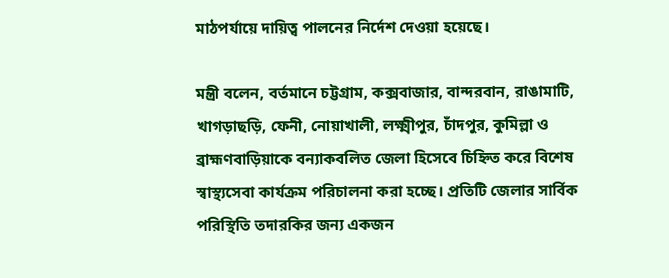মাঠপর্যায়ে দায়িত্ব পালনের নির্দেশ দেওয়া হয়েছে।

মন্ত্রী বলেন, বর্তমানে চট্টগ্রাম, কক্সবাজার, বান্দরবান, রাঙামাটি, খাগড়াছড়ি, ফেনী, নোয়াখালী, লক্ষ্মীপুর, চাঁদপুর, কুমিল্লা ও ব্রাহ্মণবাড়িয়াকে বন্যাকবলিত জেলা হিসেবে চিহ্নিত করে বিশেষ স্বাস্থ্যসেবা কার্যক্রম পরিচালনা করা হচ্ছে। প্রতিটি জেলার সার্বিক পরিস্থিতি তদারকির জন্য একজন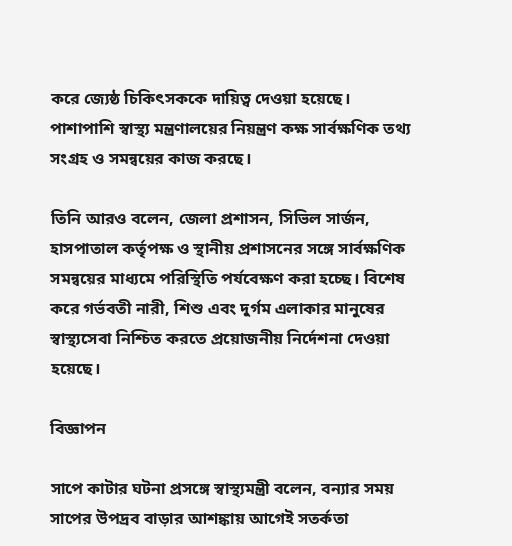করে জ্যেষ্ঠ চিকিৎসককে দায়িত্ব দেওয়া হয়েছে। পাশাপাশি স্বাস্থ্য মন্ত্রণালয়ের নিয়ন্ত্রণ কক্ষ সার্বক্ষণিক তথ্য সংগ্রহ ও সমন্বয়ের কাজ করছে।

তিনি আরও বলেন, জেলা প্রশাসন, সিভিল সার্জন, হাসপাতাল কর্তৃপক্ষ ও স্থানীয় প্রশাসনের সঙ্গে সার্বক্ষণিক সমন্বয়ের মাধ্যমে পরিস্থিতি পর্যবেক্ষণ করা হচ্ছে। বিশেষ করে গর্ভবতী নারী, শিশু এবং দুর্গম এলাকার মানুষের স্বাস্থ্যসেবা নিশ্চিত করতে প্রয়োজনীয় নির্দেশনা দেওয়া হয়েছে।

বিজ্ঞাপন

সাপে কাটার ঘটনা প্রসঙ্গে স্বাস্থ্যমন্ত্রী বলেন, বন্যার সময় সাপের উপদ্রব বাড়ার আশঙ্কায় আগেই সতর্কতা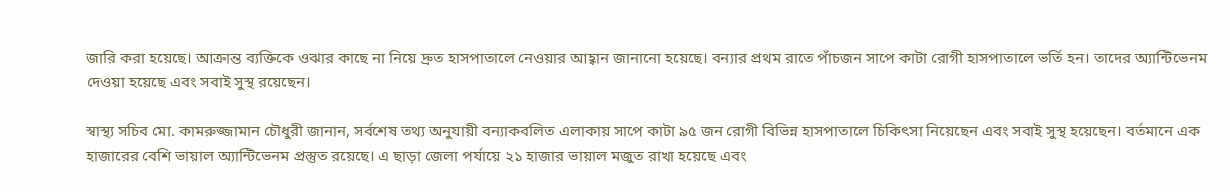জারি করা হয়েছে। আক্রান্ত ব্যক্তিকে ওঝার কাছে না নিয়ে দ্রুত হাসপাতালে নেওয়ার আহ্বান জানানো হয়েছে। বন্যার প্রথম রাতে পাঁচজন সাপে কাটা রোগী হাসপাতালে ভর্তি হন। তাদের অ্যান্টিভেনম দেওয়া হয়েছে এবং সবাই সুস্থ রয়েছেন।

স্বাস্থ্য সচিব মো. কামরুজ্জামান চৌধুরী জানান, সর্বশেষ তথ্য অনুযায়ী বন্যাকবলিত এলাকায় সাপে কাটা ৯৫ জন রোগী বিভিন্ন হাসপাতালে চিকিৎসা নিয়েছেন এবং সবাই সুস্থ হয়েছেন। বর্তমানে এক হাজারের বেশি ভায়াল অ্যান্টিভেনম প্রস্তুত রয়েছে। এ ছাড়া জেলা পর্যায়ে ২১ হাজার ভায়াল মজুত রাখা হয়েছে এবং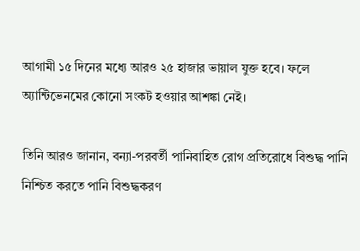আগামী ১৫ দিনের মধ্যে আরও ২৫ হাজার ভায়াল যুক্ত হবে। ফলে অ্যান্টিভেনমের কোনো সংকট হওয়ার আশঙ্কা নেই।

তিনি আরও জানান, বন্যা-পরবর্তী পানিবাহিত রোগ প্রতিরোধে বিশুদ্ধ পানি নিশ্চিত করতে পানি বিশুদ্ধকরণ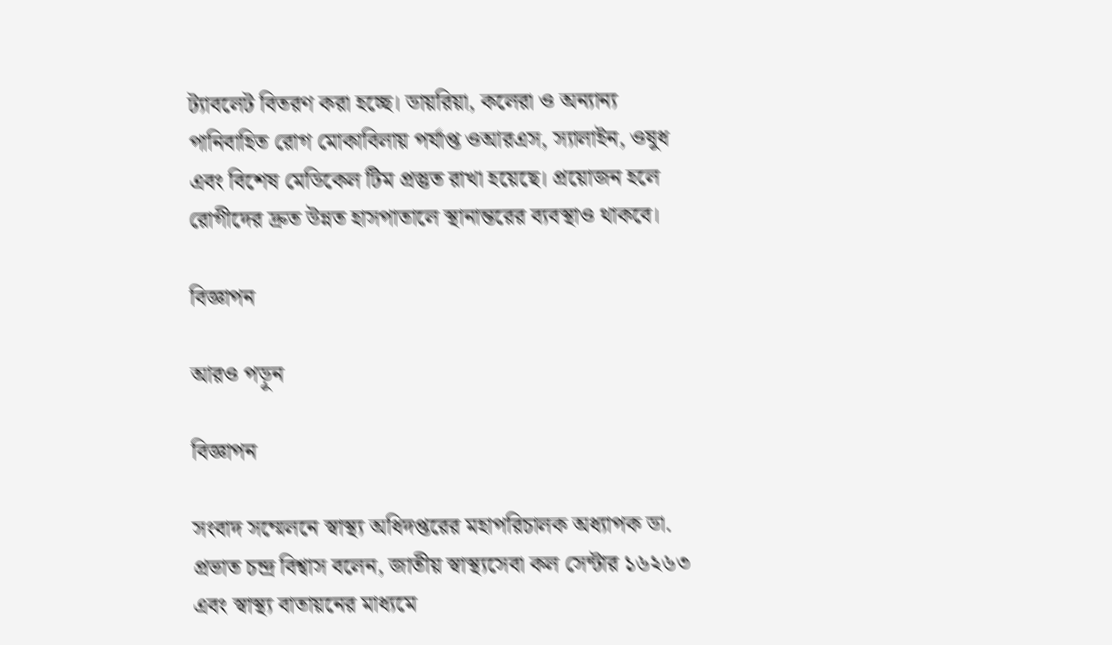ট্যাবলেট বিতরণ করা হচ্ছে। ডায়রিয়া, কলেরা ও অন্যান্য পানিবাহিত রোগ মোকাবিলায় পর্যাপ্ত ওআরএস, স্যালাইন, ওষুধ এবং বিশেষ মেডিকেল টিম প্রস্তুত রাখা হয়েছে। প্রয়োজন হলে রোগীদের দ্রুত উন্নত হাসপাতালে স্থানান্তরের ব্যবস্থাও থাকবে।

বিজ্ঞাপন

আরও পড়ুন

বিজ্ঞাপন

সংবাদ সম্মেলনে স্বাস্থ্য অধিদপ্তরের মহাপরিচালক অধ্যাপক ডা. প্রভাত চন্দ্র বিশ্বাস বলেন, জাতীয় স্বাস্থ্যসেবা কল সেন্টার ১৬২৬৩ এবং স্বাস্থ্য বাতায়নের মাধ্যমে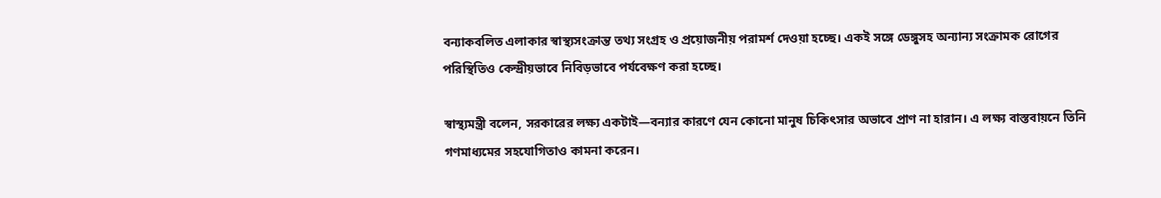বন্যাকবলিত এলাকার স্বাস্থ্যসংক্রান্ত তথ্য সংগ্রহ ও প্রয়োজনীয় পরামর্শ দেওয়া হচ্ছে। একই সঙ্গে ডেঙ্গুসহ অন্যান্য সংক্রামক রোগের পরিস্থিতিও কেন্দ্রীয়ভাবে নিবিড়ভাবে পর্যবেক্ষণ করা হচ্ছে।

স্বাস্থ্যমন্ত্রী বলেন, সরকারের লক্ষ্য একটাই—বন্যার কারণে যেন কোনো মানুষ চিকিৎসার অভাবে প্রাণ না হারান। এ লক্ষ্য বাস্তবায়নে তিনি গণমাধ্যমের সহযোগিতাও কামনা করেন।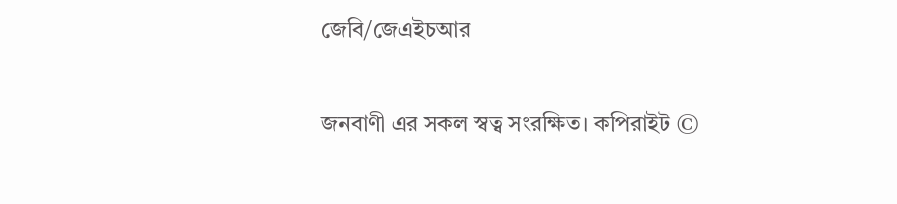জেবি/জেএইচআর

জনবাণী এর সকল স্বত্ব সংরক্ষিত। কপিরাইট ©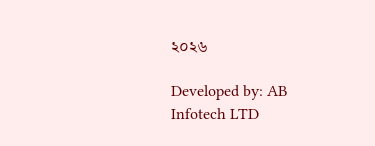২০২৬

Developed by: AB Infotech LTD